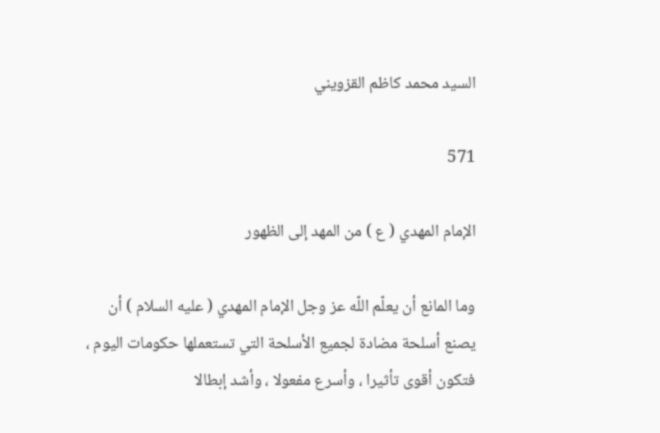السيد محمد كاظم القزويني

571

الإمام المهدي ( ع ) من المهد إلى الظهور

وما المانع أن يعلّم اللّه عز وجل الإمام المهدي ( عليه السلام ) أن يصنع أسلحة مضادة لجميع الأسلحة التي تستعملها حكومات اليوم ، فتكون أقوى تأثيرا ، وأسرع مفعولا ، وأشد إبطالا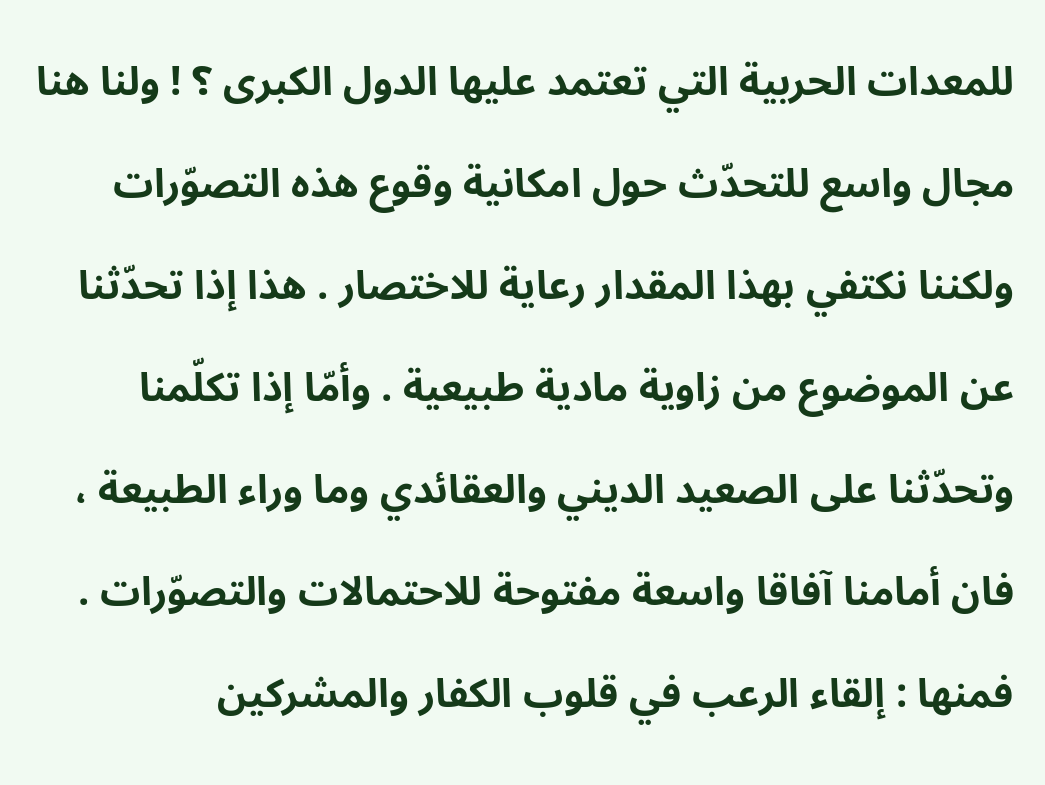للمعدات الحربية التي تعتمد عليها الدول الكبرى ؟ ! ولنا هنا مجال واسع للتحدّث حول امكانية وقوع هذه التصوّرات ولكننا نكتفي بهذا المقدار رعاية للاختصار . هذا إذا تحدّثنا عن الموضوع من زاوية مادية طبيعية . وأمّا إذا تكلّمنا وتحدّثنا على الصعيد الديني والعقائدي وما وراء الطبيعة ، فان أمامنا آفاقا واسعة مفتوحة للاحتمالات والتصوّرات . فمنها : إلقاء الرعب في قلوب الكفار والمشركين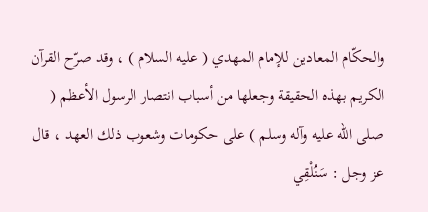والحكّام المعادين للإمام المهدي ( عليه السلام ) ، وقد صرّح القرآن الكريم بهذه الحقيقة وجعلها من أسباب انتصار الرسول الأعظم ( صلى اللّه عليه وآله وسلم ) على حكومات وشعوب ذلك العهد ، قال عز وجل : سَنُلْقِي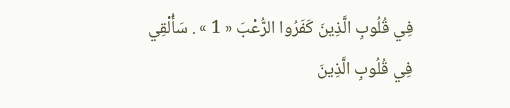فِي قُلُوبِ الَّذِينَ كَفَرُوا الرُّعْبَ « 1 » . سَأُلْقِي فِي قُلُوبِ الَّذِينَ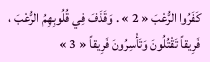كَفَرُوا الرُّعْبَ « 2 » . وَقَذَفَ فِي قُلُوبِهِمُ الرُّعْبَ ، فَرِيقاً تَقْتُلُونَ وَتَأْسِرُونَ فَرِيقاً « 3 »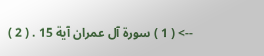--> ( 1 ) سورة آل عمران آية 15 . ( 2 )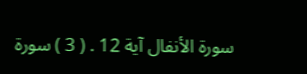سورة الأنفال آية 12 . ( 3 ) سورة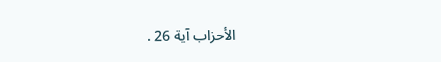الأحزاب آية 26 .